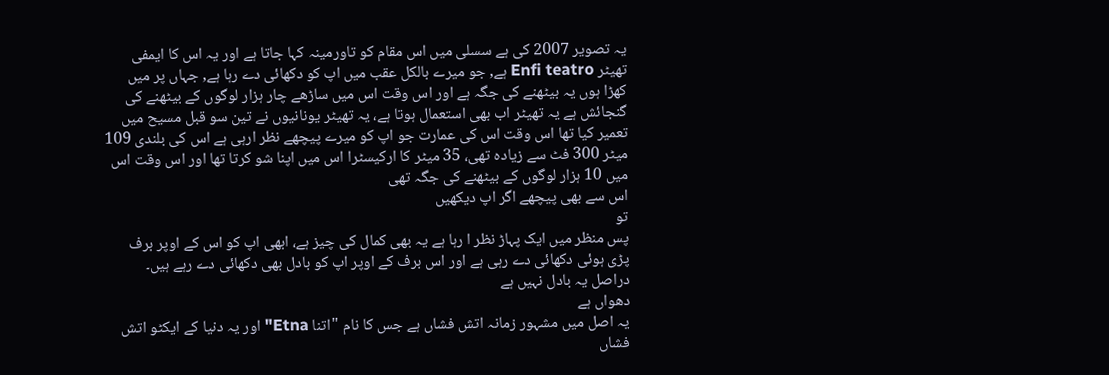یہ تصویر 2007 کی ہے سسلی میں اس مقام کو تاورمینہ کہا جاتا ہے اور یہ اس کا ایمفی تھیٹر Enfi teatro ہے, جو میرے بالکل عقب میں اپ کو دکھائی دے رہا ہے, جہاں پر میں کھڑا ہوں یہ بیٹھنے کی جگہ ہے اور اس وقت اس میں ساڑھے چار ہزار لوگوں کے بیٹھنے کی گنجائش ہے یہ تھیٹر اب بھی استعمال ہوتا ہے، یہ تھیٹر یونانیوں نے تین سو قبل مسیح میں تعمیر کیا تھا اس وقت اس کی عمارت جو اپ کو میرے پیچھے نظر ارہی ہے اس کی بلندی 109 میٹر 300 فٹ سے زیادہ تھی، 35 میٹر کا ارکیسٹرا اس میں اپنا شو کرتا تھا اور اس وقت اس میں 10 ہزار لوگوں کے بیٹھنے کی جگہ تھی
اس سے بھی پیچھے اگر اپ دیکھیں
تو
پس منظر میں ایک پہاڑ نظر ا رہا ہے یہ بھی کمال کی چیز ہے، ابھی اپ کو اس کے اوپر برف پڑی ہوئی دکھائی دے رہی ہے اور اس برف کے اوپر اپ کو بادل بھی دکھائی دے رہے ہیں۔
دراصل یہ بادل نہیں ہے
دھواں ہے
یہ اصل میں مشہور زمانہ اتش فشاں ہے جس کا نام "اتنا Etna" اور یہ دنیا کے ایکٹو اتش فشاں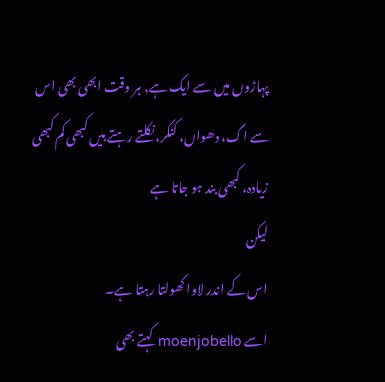پہاڑوں میں سے ایک ہے, ہر وقت ابھی بھی اس سے اگ، دھواں، کنکر، نکلتے رہتے ہیں کبھی کم کبھی زیادہ، کبھی بند ہو جاتا ہے
لیکن
اس کے اندر لاوا کھولتا رہتا ہے۔
اسے moenjobello کہتے بھی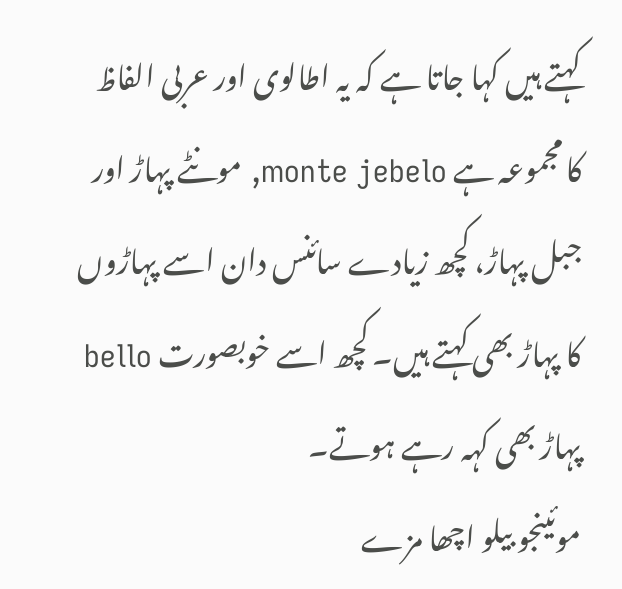کہتے ہیں کہا جاتا ہے کہ یہ اطالوی اور عربی الفاظ کا مجموعہ ہے monte jebelo, مونٹے پہاڑ اور جبل پہاڑ، کچھ زیادے سائنس دان اسے پہاڑوں کا پہاڑ بھی کہتے ہیں۔ کچھ اسے خوبصورت bello پہاڑ بھی کہہ رہے ہوتے۔
موئینجو بیلو اچھا مزے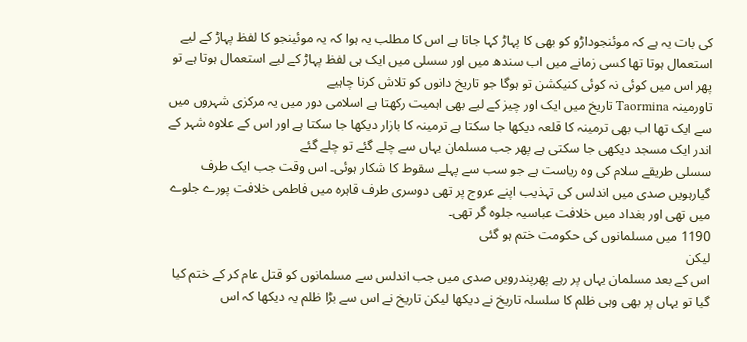کی بات یہ ہے کہ موئنجوداڑو کو بھی کا پہاڑ کہا جاتا ہے اس کا مطلب یہ ہوا کہ یہ موئینجو کا لفظ پہاڑ کے لیے استعمال ہوتا تھا کسی زمانے میں اب سندھ میں اور سسلی میں ایک ہی لفظ پہاڑ کے لیے استعمال ہوتا ہے تو پھر اس میں کوئی نہ کوئی کنیکشن تو ہوگا جو تاریخ دانوں کو تلاش کرنا چاہیے
تاورمینہ Taormina تاریخ میں ایک اور چیز کے لیے بھی اہمیت رکھتا ہے اسلامی دور میں یہ مرکزی شہروں میں سے ایک تھا اب بھی ترمینہ کا قلعہ دیکھا جا سکتا ہے ترمینہ کا بازار دیکھا جا سکتا ہے اور اس کے علاوہ شہر کے اندر ایک مسجد دیکھی جا سکتی ہے پھر جب مسلمان یہاں سے چلے گئے تو چلے گئے
سسلی طریقے سلام کی وہ ریاست ہے جو سب سے پہلے سقوط کا شکار ہوئی۔ اس وقت جب ایک طرف گیارہویں صدی میں اندلس کی تہذیب اپنے عروج پر تھی دوسری طرف قاہرہ میں فاطمی خلافت پورے جلوے میں تھی اور بغداد میں خلافت عباسیہ جلوہ گر تھی۔
1190 میں مسلمانوں کی حکومت ختم ہو گئی
لیکن
اس کے بعد مسلمان یہاں پر رہے پھرپندرویں صدی میں جب اندلس سے مسلمانوں کو قتل عام کر کے ختم کیا گیا تو یہاں پر بھی وہی ظلم کا سلسلہ تاریخ نے دیکھا لیکن تاریخ نے اس سے بڑا ظلم یہ دیکھا کہ اس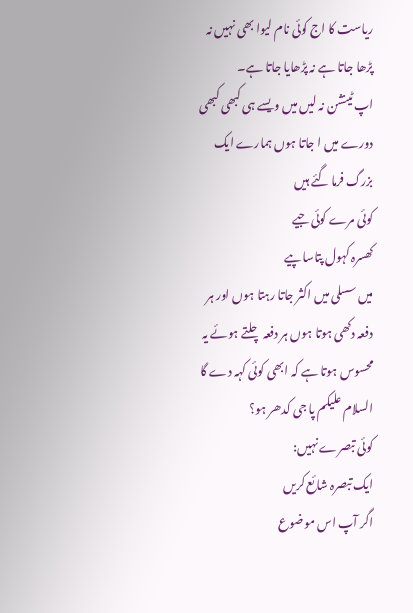ریاست کا اج کوئی نام لیوا بھی نہیں نہ پڑھا جاتا ہے نہ پڑھایا جاتا ہے۔
اپ ٹینشن نہ لیں میں ویسے ہی کبھی کبھی دورے میں ا جاتا ہوں ہمارے ایک بزرگ فرما گئے ہیں
کوئی مرے کوئی جیے
کھسرہ کہول پتاسا پیے
میں سسلی میں اکثر جاتا رہتا ہوں اور ہر دفعہ دکھی ہوتا ہوں ہر دفعہ چلتے ہوئے یہ محسوس ہوتا ہے کہ ابھی کوئی کہہ دے گا السلام علیکم پا جی کدھر ہو؟
کوئی تبصرے نہیں:
ایک تبصرہ شائع کریں
اگر آپ اس موضوع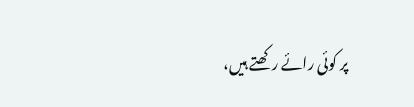پر کوئی رائے رکھتے ہیں،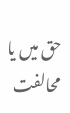حق میں یا محالفت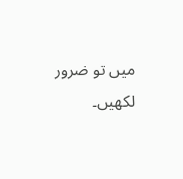میں تو ضرور لکھیں۔